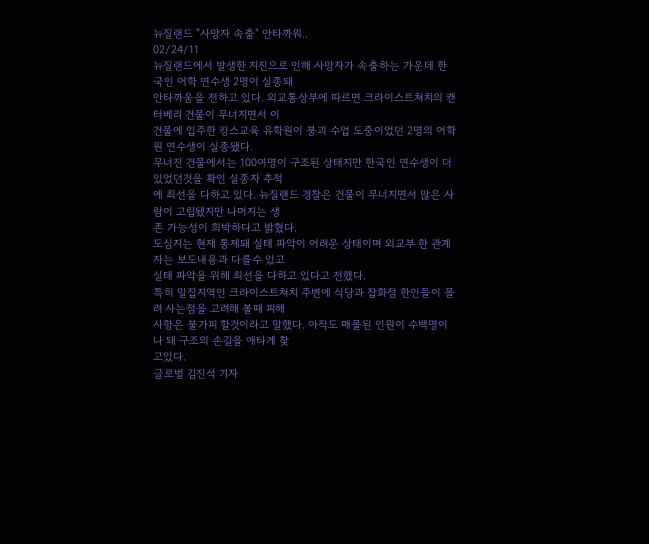뉴질랜드 "사망자 속출" 안타까워..
02/24/11
뉴질랜드에서 발생한 지진으로 인해 사망자가 속출하는 가운데 한국인 어학 연수생 2명이 실종돼
안타까움을 전하고 있다. 외교통상부에 따르면 크라이스트쳐치의 캔터베리 건물이 무너지면서 이
건물에 입주한 킹스교육 유학원이 붕괴 수업 도중이었던 2명의 어학원 연수생이 실종됐다.
무너진 건물에서는 100여명이 구조된 상태지만 한국인 연수생이 더 있었던것을 확인 실종자 추적
에 최선을 다하고 있다. 뉴질랜드 경찰은 건물이 무너지면서 많은 사람이 고립됐지만 나머지는 생
존 가능성이 희박하다고 밝혔다.
도심지는 현재 통제돼 실태 파악이 어려운 상태이며 외교부 한 관계자는 보도내용과 다를수 있고
실태 파악을 위해 최선을 다하고 있다고 전했다.
특히 밀집지역인 크라이스트쳐치 주변에 식당과 잡화점 한인들이 몰려 사는점을 고려해 볼때 피해
사항은 불가피 할것이라고 말했다. 아직도 매몰된 인원이 수백명이나 돼 구조의 손길을 애타게 찾
고있다.
글로벌 김진석 기자